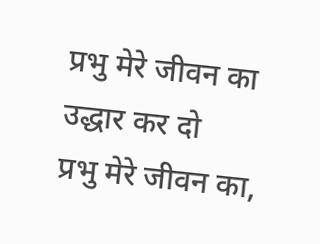प्रभु मेरे जीवन का उद्धार कर दो
प्रभु मेरे जीवन का,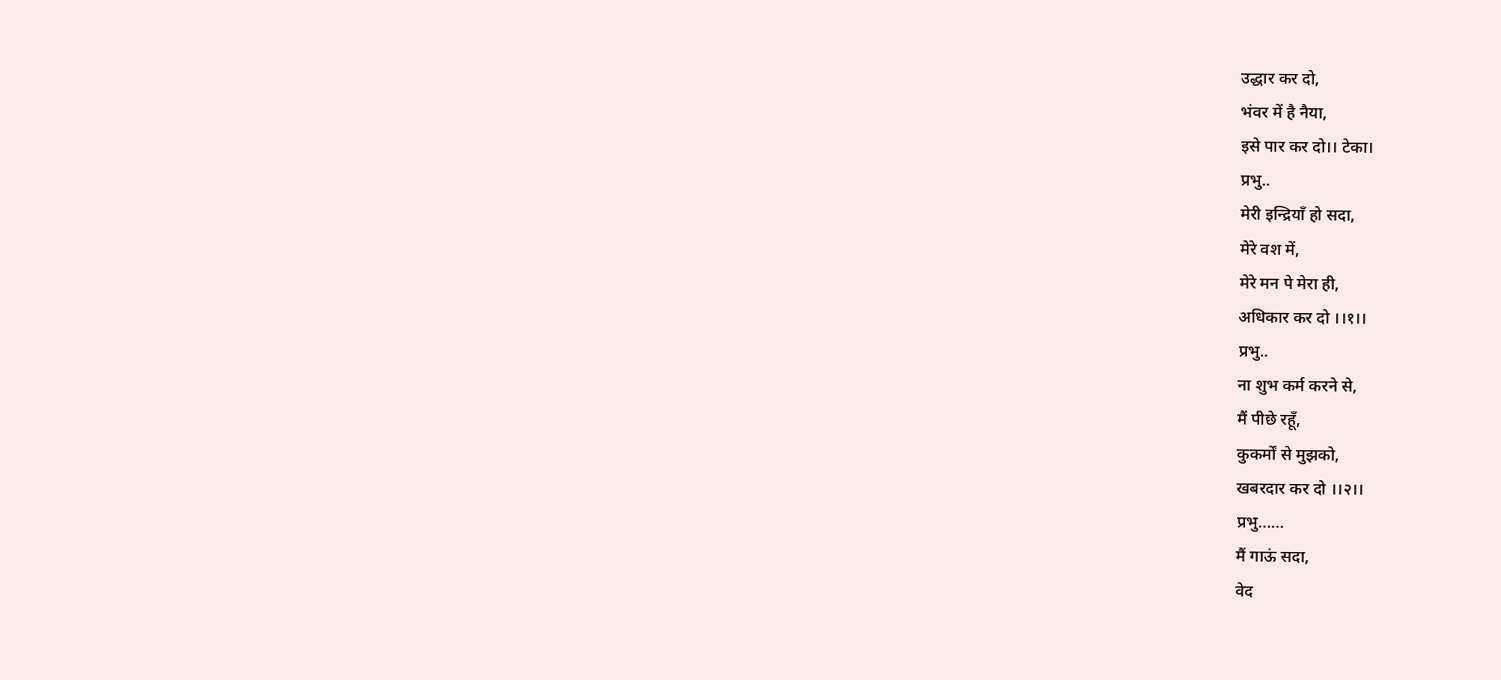उद्धार कर दो,
भंवर में है नैया,
इसे पार कर दो।। टेका।
प्रभु..
मेरी इन्द्रियाँ हो सदा,
मेरे वश में,
मेरे मन पे मेरा ही,
अधिकार कर दो ।।१।।
प्रभु..
ना शुभ कर्म करने से,
मैं पीछे रहूँ,
कुकर्मों से मुझको,
खबरदार कर दो ।।२।।
प्रभु……
मैं गाऊं सदा,
वेद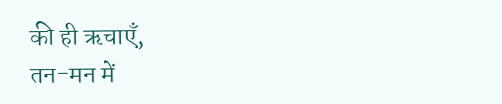की ही ऋचाएँ,
तन-मन में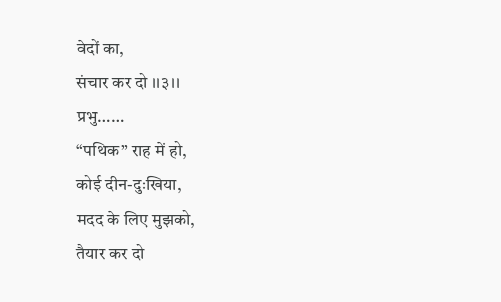वेदों का,
संचार कर दो ।।३।।
प्रभु……
“पथिक” राह में हो,
कोई दीन-दुःखिया,
मदद के लिए मुझको,
तैयार कर दो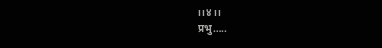।।४।।
प्रभु…..